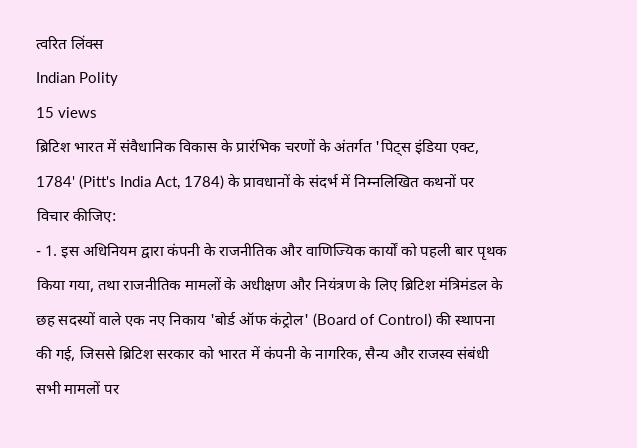त्वरित लिंक्स
Indian Polity
15 views
ब्रिटिश भारत में संवैधानिक विकास के प्रारंभिक चरणों के अंतर्गत 'पिट्स इंडिया एक्ट, 1784' (Pitt's India Act, 1784) के प्रावधानों के संदर्भ में निम्नलिखित कथनों पर विचार कीजिए:
- 1. इस अधिनियम द्वारा कंपनी के राजनीतिक और वाणिज्यिक कार्यों को पहली बार पृथक किया गया, तथा राजनीतिक मामलों के अधीक्षण और नियंत्रण के लिए ब्रिटिश मंत्रिमंडल के छह सदस्यों वाले एक नए निकाय 'बोर्ड ऑफ कंट्रोल' (Board of Control) की स्थापना की गई, जिससे ब्रिटिश सरकार को भारत में कंपनी के नागरिक, सैन्य और राजस्व संबंधी सभी मामलों पर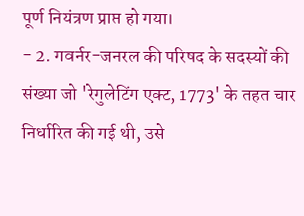पूर्ण नियंत्रण प्राप्त हो गया।
- 2. गवर्नर-जनरल की परिषद के सदस्यों की संख्या जो 'रेगुलेटिंग एक्ट, 1773' के तहत चार निर्धारित की गई थी, उसे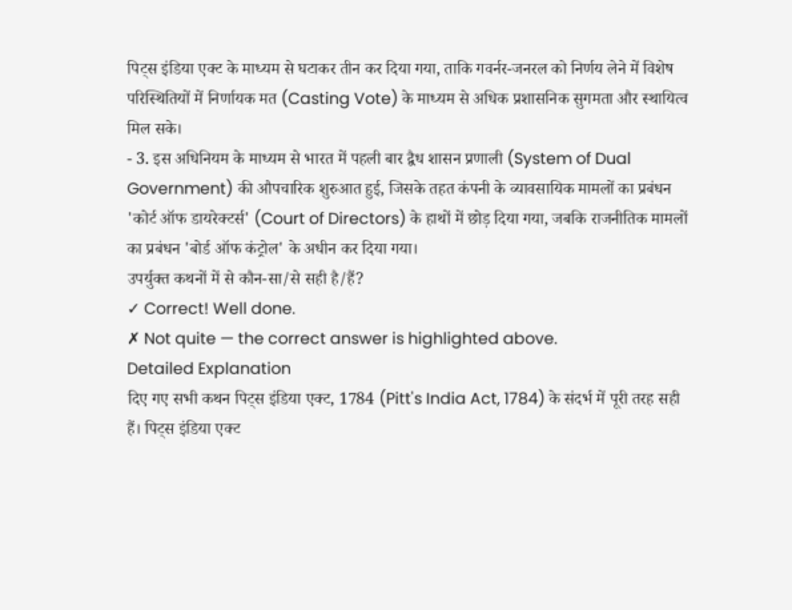पिट्स इंडिया एक्ट के माध्यम से घटाकर तीन कर दिया गया, ताकि गवर्नर-जनरल को निर्णय लेने में विशेष परिस्थितियों में निर्णायक मत (Casting Vote) के माध्यम से अधिक प्रशासनिक सुगमता और स्थायित्व मिल सके।
- 3. इस अधिनियम के माध्यम से भारत में पहली बार द्वैध शासन प्रणाली (System of Dual Government) की औपचारिक शुरुआत हुई, जिसके तहत कंपनी के व्यावसायिक मामलों का प्रबंधन 'कोर्ट ऑफ डायरेक्टर्स' (Court of Directors) के हाथों में छोड़ दिया गया, जबकि राजनीतिक मामलों का प्रबंधन 'बोर्ड ऑफ कंट्रोल' के अधीन कर दिया गया।
उपर्युक्त कथनों में से कौन-सा/से सही है/हैं?
✓ Correct! Well done.
✗ Not quite — the correct answer is highlighted above.
Detailed Explanation
दिए गए सभी कथन पिट्स इंडिया एक्ट, 1784 (Pitt's India Act, 1784) के संदर्भ में पूरी तरह सही हैं। पिट्स इंडिया एक्ट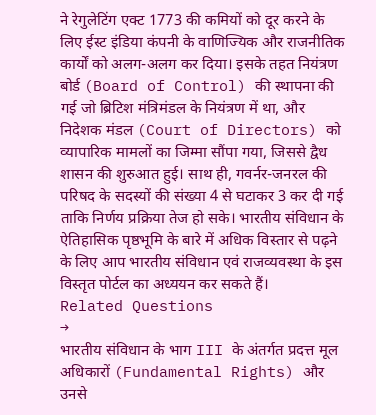ने रेगुलेटिंग एक्ट 1773 की कमियों को दूर करने के लिए ईस्ट इंडिया कंपनी के वाणिज्यिक और राजनीतिक कार्यों को अलग-अलग कर दिया। इसके तहत नियंत्रण बोर्ड (Board of Control) की स्थापना की गई जो ब्रिटिश मंत्रिमंडल के नियंत्रण में था, और निदेशक मंडल (Court of Directors) को व्यापारिक मामलों का जिम्मा सौंपा गया, जिससे द्वैध शासन की शुरुआत हुई। साथ ही, गवर्नर-जनरल की परिषद के सदस्यों की संख्या 4 से घटाकर 3 कर दी गई ताकि निर्णय प्रक्रिया तेज हो सके। भारतीय संविधान के ऐतिहासिक पृष्ठभूमि के बारे में अधिक विस्तार से पढ़ने के लिए आप भारतीय संविधान एवं राजव्यवस्था के इस विस्तृत पोर्टल का अध्ययन कर सकते हैं।
Related Questions
→
भारतीय संविधान के भाग III के अंतर्गत प्रदत्त मूल अधिकारों (Fundamental Rights) और उनसे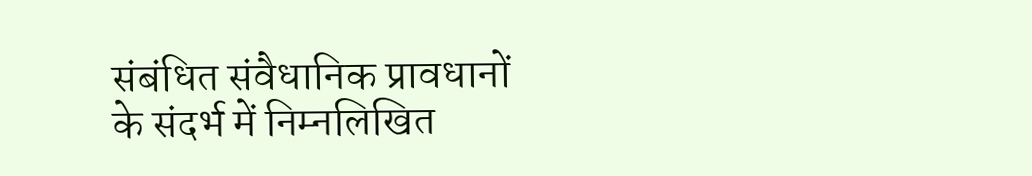संबंधित संवैधानिक प्रावधानों के संदर्भ में निम्नलिखित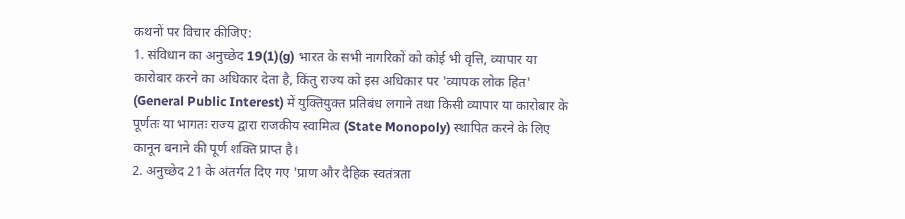कथनों पर विचार कीजिए:
1. संविधान का अनुच्छेद 19(1)(g) भारत के सभी नागरिकों को कोई भी वृत्ति, व्यापार या कारोबार करने का अधिकार देता है, किंतु राज्य को इस अधिकार पर 'व्यापक लोक हित' (General Public Interest) में युक्तियुक्त प्रतिबंध लगाने तथा किसी व्यापार या कारोबार के पूर्णतः या भागतः राज्य द्वारा राजकीय स्वामित्व (State Monopoly) स्थापित करने के लिए कानून बनाने की पूर्ण शक्ति प्राप्त है।
2. अनुच्छेद 21 के अंतर्गत दिए गए 'प्राण और दैहिक स्वतंत्रता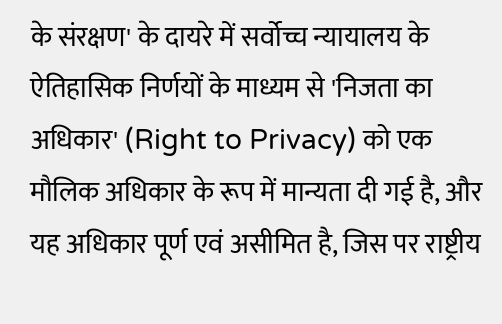के संरक्षण' के दायरे में सर्वोच्च न्यायालय के ऐतिहासिक निर्णयों के माध्यम से 'निजता का अधिकार' (Right to Privacy) को एक मौलिक अधिकार के रूप में मान्यता दी गई है, और यह अधिकार पूर्ण एवं असीमित है, जिस पर राष्ट्रीय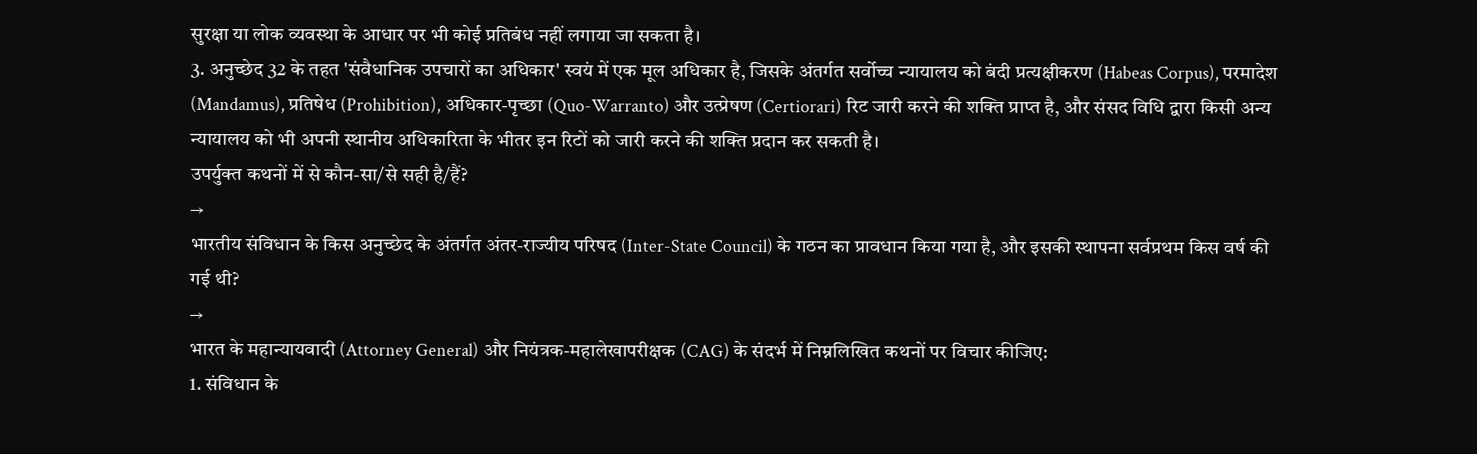सुरक्षा या लोक व्यवस्था के आधार पर भी कोई प्रतिबंध नहीं लगाया जा सकता है।
3. अनुच्छेद 32 के तहत 'संवैधानिक उपचारों का अधिकार' स्वयं में एक मूल अधिकार है, जिसके अंतर्गत सर्वोच्च न्यायालय को बंदी प्रत्यक्षीकरण (Habeas Corpus), परमादेश (Mandamus), प्रतिषेध (Prohibition), अधिकार-पृच्छा (Quo-Warranto) और उत्प्रेषण (Certiorari) रिट जारी करने की शक्ति प्राप्त है, और संसद विधि द्वारा किसी अन्य न्यायालय को भी अपनी स्थानीय अधिकारिता के भीतर इन रिटों को जारी करने की शक्ति प्रदान कर सकती है।
उपर्युक्त कथनों में से कौन-सा/से सही है/हैं?
→
भारतीय संविधान के किस अनुच्छेद के अंतर्गत अंतर-राज्यीय परिषद (Inter-State Council) के गठन का प्रावधान किया गया है, और इसकी स्थापना सर्वप्रथम किस वर्ष की गई थी?
→
भारत के महान्यायवादी (Attorney General) और नियंत्रक-महालेखापरीक्षक (CAG) के संदर्भ में निम्नलिखित कथनों पर विचार कीजिए:
1. संविधान के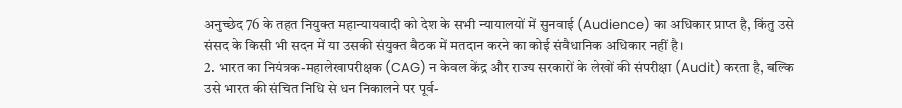अनुच्छेद 76 के तहत नियुक्त महान्यायवादी को देश के सभी न्यायालयों में सुनवाई (Audience) का अधिकार प्राप्त है, किंतु उसे संसद के किसी भी सदन में या उसकी संयुक्त बैठक में मतदान करने का कोई संवैधानिक अधिकार नहीं है।
2. भारत का नियंत्रक-महालेखापरीक्षक (CAG) न केवल केंद्र और राज्य सरकारों के लेखों की संपरीक्षा (Audit) करता है, बल्कि उसे भारत की संचित निधि से धन निकालने पर पूर्व-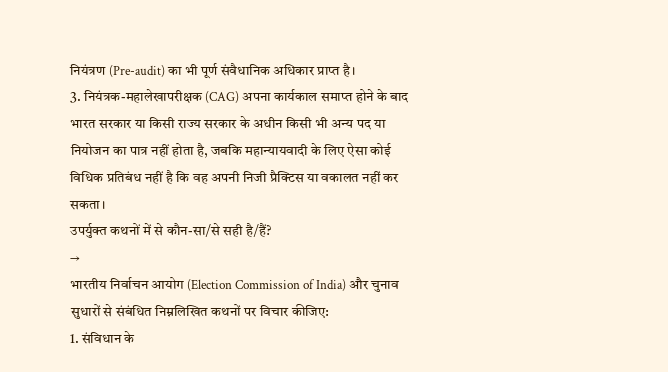नियंत्रण (Pre-audit) का भी पूर्ण संवैधानिक अधिकार प्राप्त है।
3. नियंत्रक-महालेखापरीक्षक (CAG) अपना कार्यकाल समाप्त होने के बाद भारत सरकार या किसी राज्य सरकार के अधीन किसी भी अन्य पद या नियोजन का पात्र नहीं होता है, जबकि महान्यायवादी के लिए ऐसा कोई विधिक प्रतिबंध नहीं है कि वह अपनी निजी प्रैक्टिस या वकालत नहीं कर सकता।
उपर्युक्त कथनों में से कौन-सा/से सही है/हैं?
→
भारतीय निर्वाचन आयोग (Election Commission of India) और चुनाव सुधारों से संबंधित निम्नलिखित कथनों पर विचार कीजिए:
1. संविधान के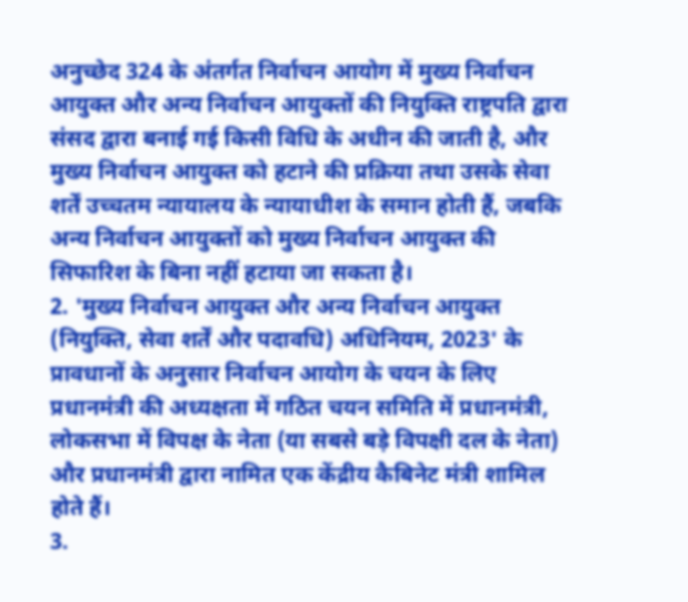अनुच्छेद 324 के अंतर्गत निर्वाचन आयोग में मुख्य निर्वाचन आयुक्त और अन्य निर्वाचन आयुक्तों की नियुक्ति राष्ट्रपति द्वारा संसद द्वारा बनाई गई किसी विधि के अधीन की जाती है, और मुख्य निर्वाचन आयुक्त को हटाने की प्रक्रिया तथा उसके सेवा शर्तें उच्चतम न्यायालय के न्यायाधीश के समान होती हैं, जबकि अन्य निर्वाचन आयुक्तों को मुख्य निर्वाचन आयुक्त की सिफारिश के बिना नहीं हटाया जा सकता है।
2. 'मुख्य निर्वाचन आयुक्त और अन्य निर्वाचन आयुक्त (नियुक्ति, सेवा शर्तें और पदावधि) अधिनियम, 2023' के प्रावधानों के अनुसार निर्वाचन आयोग के चयन के लिए प्रधानमंत्री की अध्यक्षता में गठित चयन समिति में प्रधानमंत्री, लोकसभा में विपक्ष के नेता (या सबसे बड़े विपक्षी दल के नेता) और प्रधानमंत्री द्वारा नामित एक केंद्रीय कैबिनेट मंत्री शामिल होते हैं।
3.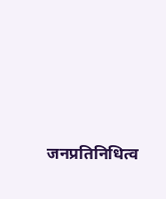जनप्रतिनिधित्व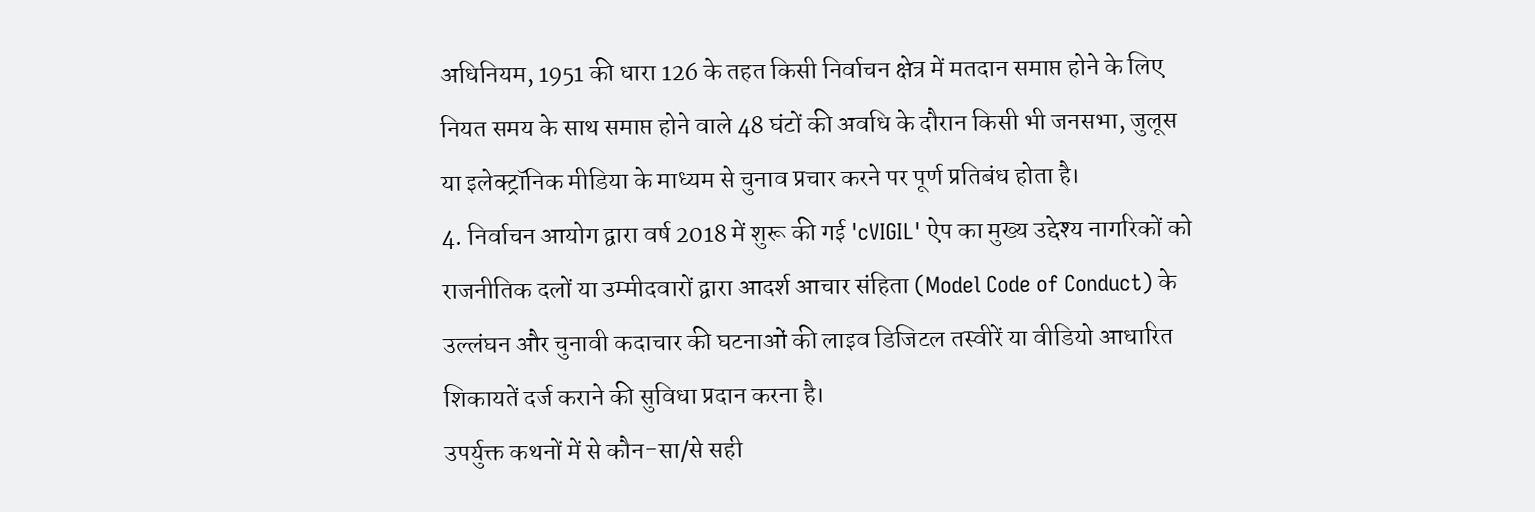अधिनियम, 1951 की धारा 126 के तहत किसी निर्वाचन क्षेत्र में मतदान समाप्त होने के लिए नियत समय के साथ समाप्त होने वाले 48 घंटों की अवधि के दौरान किसी भी जनसभा, जुलूस या इलेक्ट्रॉनिक मीडिया के माध्यम से चुनाव प्रचार करने पर पूर्ण प्रतिबंध होता है।
4. निर्वाचन आयोग द्वारा वर्ष 2018 में शुरू की गई 'cVIGIL' ऐप का मुख्य उद्देश्य नागरिकों को राजनीतिक दलों या उम्मीदवारों द्वारा आदर्श आचार संहिता (Model Code of Conduct) के उल्लंघन और चुनावी कदाचार की घटनाओं की लाइव डिजिटल तस्वीरें या वीडियो आधारित शिकायतें दर्ज कराने की सुविधा प्रदान करना है।
उपर्युक्त कथनों में से कौन-सा/से सही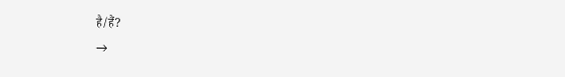है/हैं?
→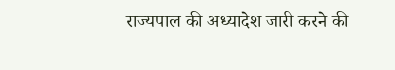राज्यपाल की अध्यादेश जारी करने की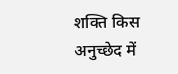शक्ति किस अनुच्छेद में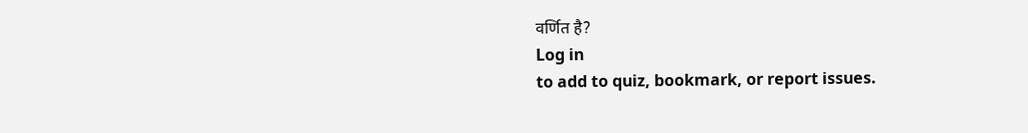वर्णित है?
Log in
to add to quiz, bookmark, or report issues.